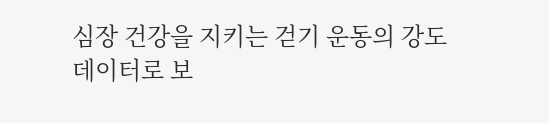심장 건강을 지키는 걷기 운동의 강도
데이터로 보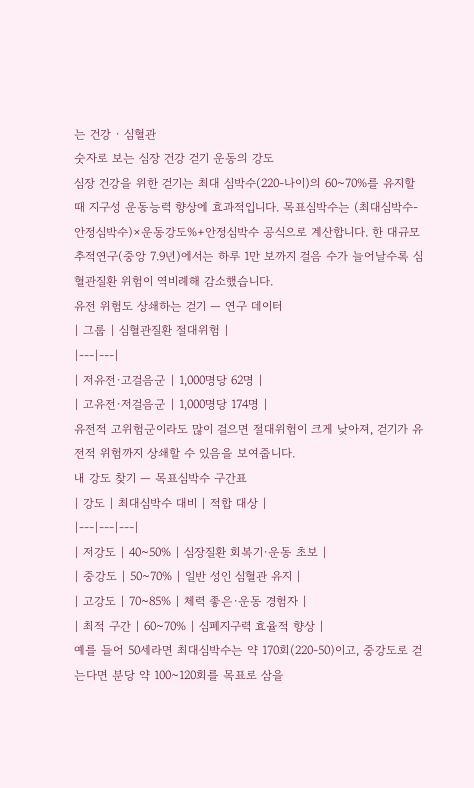는 건강 · 심혈관
숫자로 보는 심장 건강 걷기 운동의 강도
심장 건강을 위한 걷기는 최대 심박수(220-나이)의 60~70%를 유지할 때 지구성 운동능력 향상에 효과적입니다. 목표심박수는 (최대심박수-안정심박수)×운동강도%+안정심박수 공식으로 계산합니다. 한 대규모 추적연구(중앙 7.9년)에서는 하루 1만 보까지 걸음 수가 늘어날수록 심혈관질환 위험이 역비례해 감소했습니다.
유전 위험도 상쇄하는 걷기 — 연구 데이터
| 그룹 | 심혈관질환 절대위험 |
|---|---|
| 저유전·고걸음군 | 1,000명당 62명 |
| 고유전·저걸음군 | 1,000명당 174명 |
유전적 고위험군이라도 많이 걸으면 절대위험이 크게 낮아져, 걷기가 유전적 위험까지 상쇄할 수 있음을 보여줍니다.
내 강도 찾기 — 목표심박수 구간표
| 강도 | 최대심박수 대비 | 적합 대상 |
|---|---|---|
| 저강도 | 40~50% | 심장질환 회복기·운동 초보 |
| 중강도 | 50~70% | 일반 성인 심혈관 유지 |
| 고강도 | 70~85% | 체력 좋은·운동 경험자 |
| 최적 구간 | 60~70% | 심폐지구력 효율적 향상 |
예를 들어 50세라면 최대심박수는 약 170회(220-50)이고, 중강도로 걷는다면 분당 약 100~120회를 목표로 삼을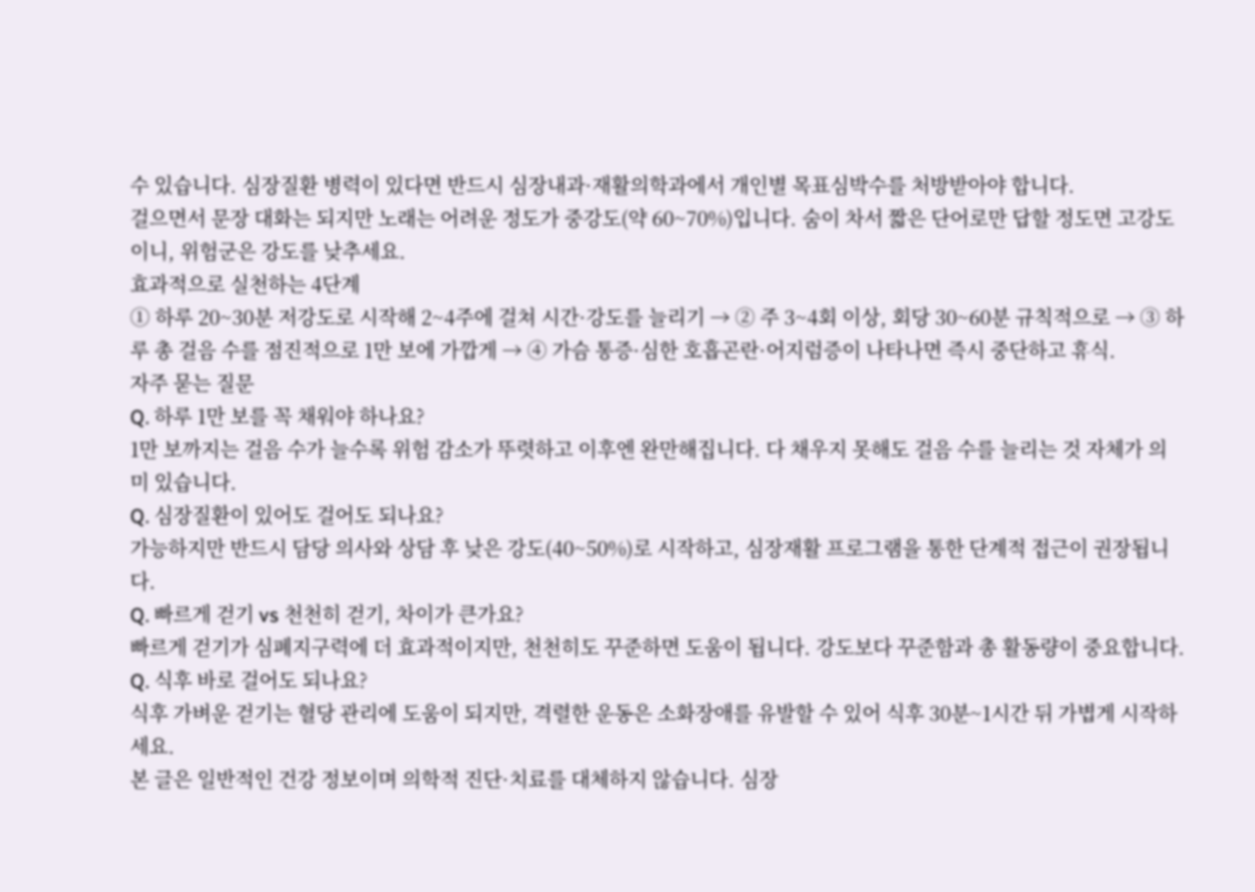수 있습니다. 심장질환 병력이 있다면 반드시 심장내과·재활의학과에서 개인별 목표심박수를 처방받아야 합니다.
걸으면서 문장 대화는 되지만 노래는 어려운 정도가 중강도(약 60~70%)입니다. 숨이 차서 짧은 단어로만 답할 정도면 고강도이니, 위험군은 강도를 낮추세요.
효과적으로 실천하는 4단계
① 하루 20~30분 저강도로 시작해 2~4주에 걸쳐 시간·강도를 늘리기 → ② 주 3~4회 이상, 회당 30~60분 규칙적으로 → ③ 하루 총 걸음 수를 점진적으로 1만 보에 가깝게 → ④ 가슴 통증·심한 호흡곤란·어지럼증이 나타나면 즉시 중단하고 휴식.
자주 묻는 질문
Q. 하루 1만 보를 꼭 채워야 하나요?
1만 보까지는 걸음 수가 늘수록 위험 감소가 뚜렷하고 이후엔 완만해집니다. 다 채우지 못해도 걸음 수를 늘리는 것 자체가 의미 있습니다.
Q. 심장질환이 있어도 걸어도 되나요?
가능하지만 반드시 담당 의사와 상담 후 낮은 강도(40~50%)로 시작하고, 심장재활 프로그램을 통한 단계적 접근이 권장됩니다.
Q. 빠르게 걷기 vs 천천히 걷기, 차이가 큰가요?
빠르게 걷기가 심폐지구력에 더 효과적이지만, 천천히도 꾸준하면 도움이 됩니다. 강도보다 꾸준함과 총 활동량이 중요합니다.
Q. 식후 바로 걸어도 되나요?
식후 가벼운 걷기는 혈당 관리에 도움이 되지만, 격렬한 운동은 소화장애를 유발할 수 있어 식후 30분~1시간 뒤 가볍게 시작하세요.
본 글은 일반적인 건강 정보이며 의학적 진단·치료를 대체하지 않습니다. 심장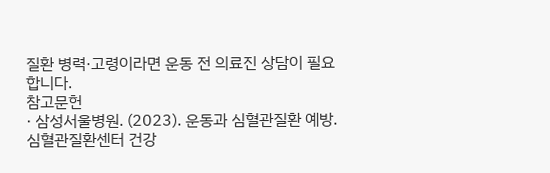질환 병력·고령이라면 운동 전 의료진 상담이 필요합니다.
참고문헌
· 삼성서울병원. (2023). 운동과 심혈관질환 예방. 심혈관질환센터 건강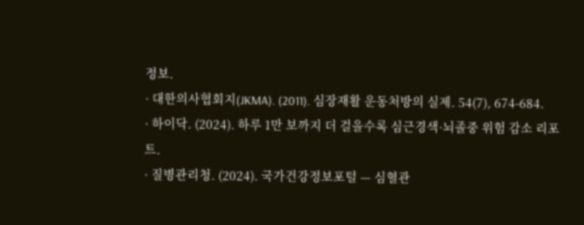정보.
· 대한의사협회지(JKMA). (2011). 심장재활 운동처방의 실제. 54(7), 674-684.
· 하이닥. (2024). 하루 1만 보까지 더 걸을수록 심근경색·뇌졸중 위험 감소 리포트.
· 질병관리청. (2024). 국가건강정보포털 — 심혈관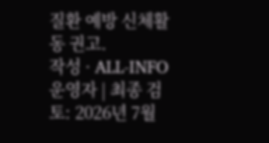질환 예방 신체활동 권고.
작성 · ALL-INFO 운영자 | 최종 검토: 2026년 7월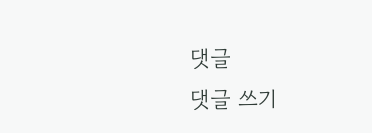댓글
댓글 쓰기